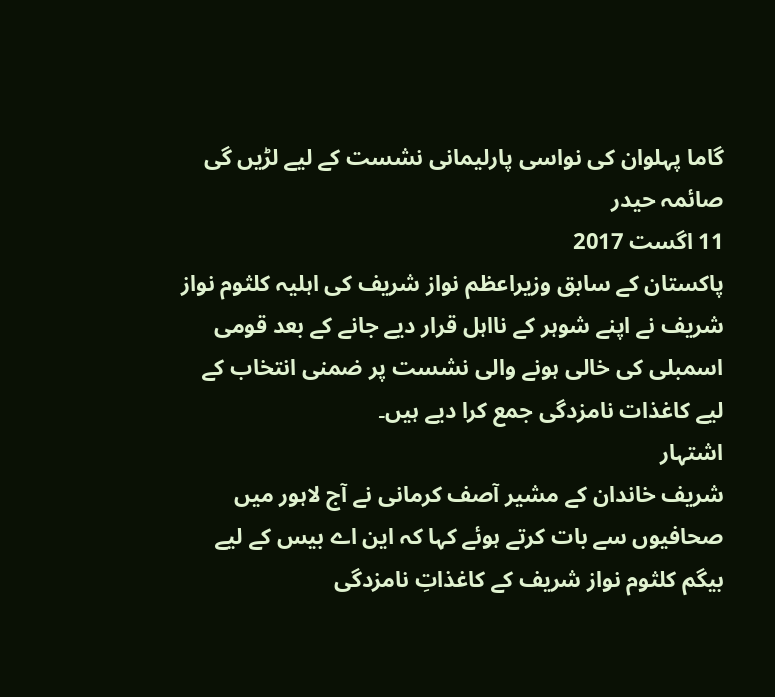گاما پہلوان کی نواسی پارلیمانی نشست کے لیے لڑیں گی
صائمہ حیدر
11 اگست 2017
پاکستان کے سابق وزیراعظم نواز شریف کی اہلیہ کلثوم نواز شریف نے اپنے شوہر کے نااہل قرار دیے جانے کے بعد قومی اسمبلی کی خالی ہونے والی نشست پر ضمنی انتخاب کے لیے کاغذات نامزدگی جمع کرا دیے ہیں۔
اشتہار
شریف خاندان کے مشیر آصف کرمانی نے آج لاہور میں صحافیوں سے بات کرتے ہوئے کہا کہ این اے بیس کے لیے بیگم کلثوم نواز شریف کے کاغذاتِ نامزدگی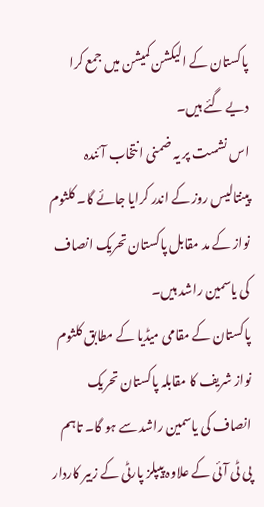پاکستان کے الیکشن کمیشن میں جمع کرا دیے گئے ہیں۔
اس نشست پر یہ ضمنی انتخاب آئندہ پینتالیس روز کے اندر کرایا جائے گا۔ کلثوم نواز کے مد مقابل پاکستان تحریک انصاف کی یاسمین راشد ہیں۔
پاکستان کے مقامی میڈیا کے مطابق کلثوم نواز شریف کا مقابلہ پاکستان تحریک انصاف کی یاسمین راشد سے ہو گا۔ تاہم پی ٹی آئی کے علاوہ پیپلز پارٹی کے زبیر کاردار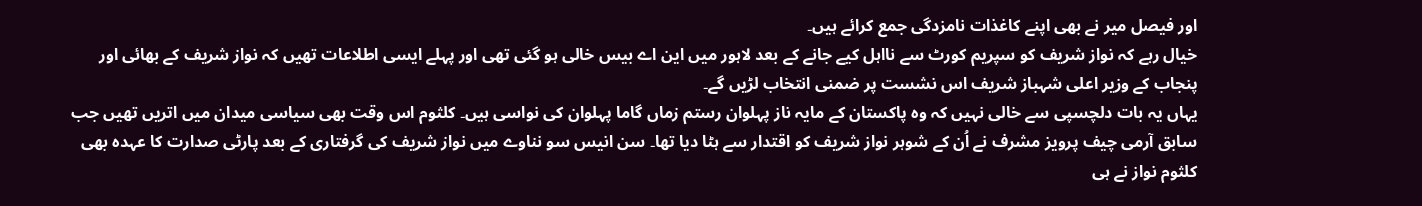اور فیصل میر نے بھی اپنے کاغذات نامزدگی جمع کرائے ہیں۔
خیال رہے کہ نواز شریف کو سپریم کورٹ سے نااہل کیے جانے کے بعد لاہور میں این اے بیس خالی ہو گئی تھی اور پہلے ایسی اطلاعات تھیں کہ نواز شریف کے بھائی اور پنجاب کے وزیر اعلی شہباز شریف اس نشست پر ضمنی انتخاب لڑیں گے۔
یہاں یہ بات دلچسپی سے خالی نہیں کہ وہ پاکستان کے مایہ ناز پہلوان رستم زماں گاما پہلوان کی نواسی ہیں۔ کلثوم اس وقت بھی سیاسی میدان میں اتریں تھیں جب سابق آرمی چیف پرویز مشرف نے اُن کے شوہر نواز شریف کو اقتدار سے ہٹا دیا تھا۔ سن انیس سو نناوے میں نواز شریف کی گرفتاری کے بعد پارٹی صدارت کا عہدہ بھی کلثوم نواز نے ہی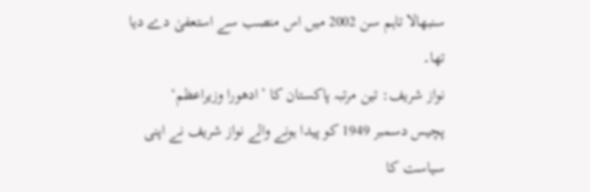سنبھالا تاہم سن 2002 میں اس منصب سے استعفیٰ دے دیا تھا۔
نواز شریف: تین مرتبہ پاکستان کا ’ادھورا وزیراعظم‘
پچیس دسمبر 1949 کو پیدا ہونے والے نواز شریف نے اپنی سیاست کا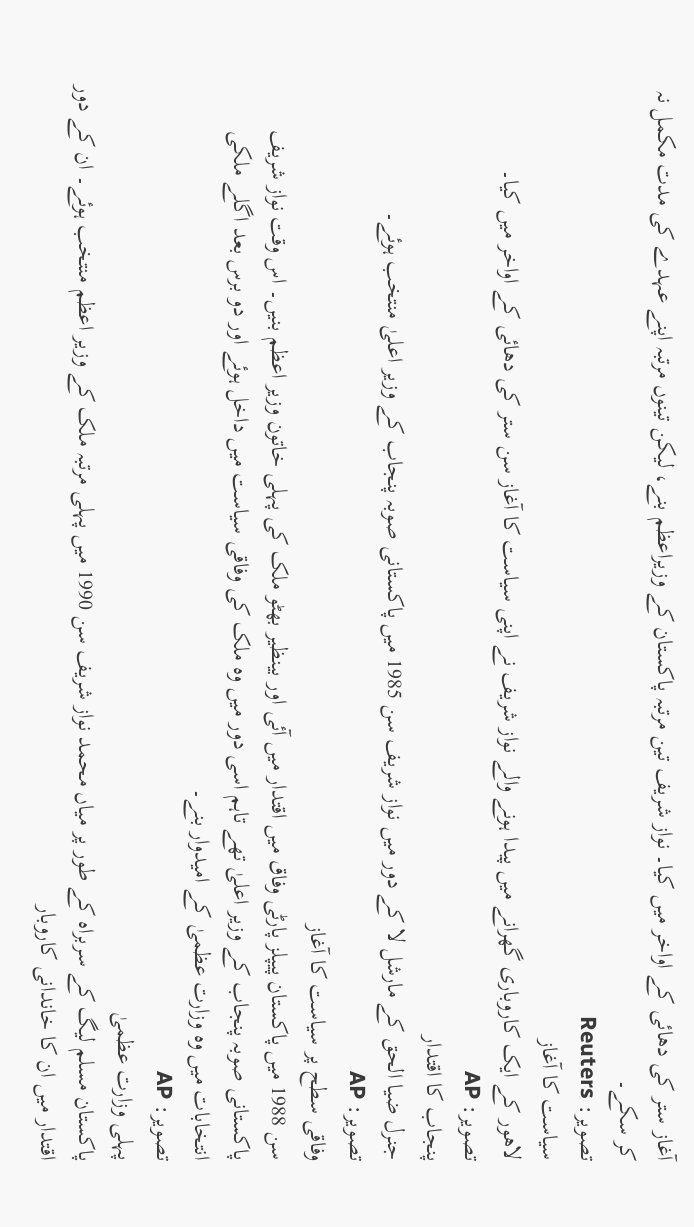آغاز ستر کی دھائی کے اواخر میں کیا۔ نواز شریف تین مرتبہ پاکستان کے وزیراعظم بنے، لیکن تینوں مرتبہ اپنے عہدے کی مدت مکمل نہ کر سکے۔
تصویر: Reuters
سیاست کا آغاز
لاھور کے ایک کاروباری گھرانے میں پیدا ہونے والے نواز شریف نے اپنی سیاست کا آغاز سن ستر کی دھائی کے اواخر میں کیا۔
تصویر: AP
پنجاب کا اقتدار
جنرل ضیا الحق کے مارشل لا کے دور میں نواز شریف سن 1985 میں پاکستانی صوبہ پنجاب کے وزیر اعلیٰ منتخب ہوئے۔
تصویر: AP
وفاقی سطح پر سیاست کا آغاز
سن 1988 میں پاکستان پیپلز پارٹی وفاق میں اقتدار میں آئی اور بینظیر بھٹو ملک کی پہلی خاتون وزیر اعظم بنیں۔ اس وقت نواز شریف پاکستانی صوبہ پنجاب کے وزیر اعلیٰ تھے تاہم اسی دور میں وہ ملک کی وفاقی سیاست میں داخل ہوئے اور دو برس بعد اگلے ملکی انتخابات میں وہ وزارت عظمیٰ کے امیدوار بنے۔
تصویر: AP
پہلی وزارت عظمیٰ
پاکستان مسلم لیگ کے سربراہ کے طور پر میاں محمد نواز شریف سن 1990 میں پہلی مرتبہ ملک کے وزیر اعظم منتخب ہوئے۔ ان کے دور اقتدار میں ان کا خاندانی کاروبار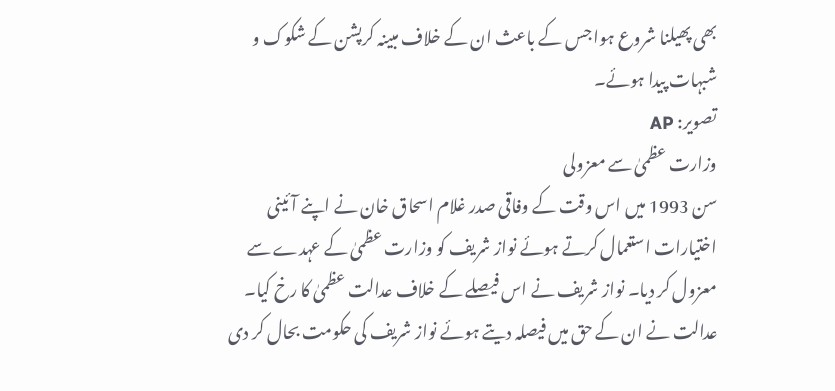بھی پھیلنا شروع ہوا جس کے باعث ان کے خلاف مبینہ کرپشن کے شکوک و شبہات پیدا ہوئے۔
تصویر: AP
وزارت عظمیٰ سے معزولی
سن 1993 میں اس وقت کے وفاقی صدر غلام اسحاق خان نے اپنے آئینی اختیارات استعمال کرتے ہوئے نواز شریف کو وزارت عظمیٰ کے عہدے سے معزول کر دیا۔ نواز شریف نے اس فیصلے کے خلاف عدالت عظمیٰ کا رخ کیا۔ عدالت نے ان کے حق میں فیصلہ دیتے ہوئے نواز شریف کی حکومت بحال کر دی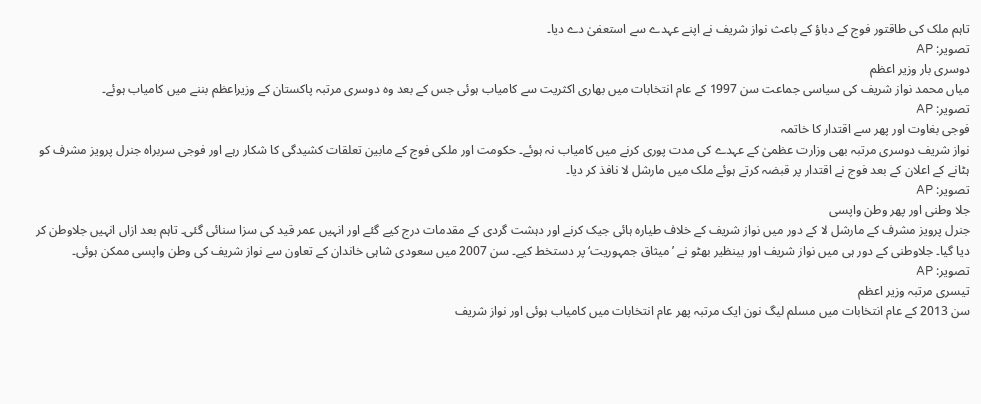تاہم ملک کی طاقتور فوج کے دباؤ کے باعث نواز شریف نے اپنے عہدے سے استعفیٰ دے دیا۔
تصویر: AP
دوسری بار وزیر اعظم
میاں محمد نواز شریف کی سیاسی جماعت سن 1997 کے عام انتخابات میں بھاری اکثریت سے کامیاب ہوئی جس کے بعد وہ دوسری مرتبہ پاکستان کے وزیراعظم بننے میں کامیاب ہوئے۔
تصویر: AP
فوجی بغاوت اور پھر سے اقتدار کا خاتمہ
نواز شریف دوسری مرتبہ بھی وزارت عظمیٰ کے عہدے کی مدت پوری کرنے میں کامیاب نہ ہوئے۔ حکومت اور ملکی فوج کے مابین تعلقات کشیدگی کا شکار رہے اور فوجی سربراہ جنرل پرویز مشرف کو ہٹانے کے اعلان کے بعد فوج نے اقتدار پر قبضہ کرتے ہوئے ملک میں مارشل لا نافذ کر دیا۔
تصویر: AP
جلا وطنی اور پھر وطن واپسی
جنرل پرویز مشرف کے مارشل لا کے دور میں نواز شریف کے خلاف طیارہ ہائی جیک کرنے اور دہشت گردی کے مقدمات درج کیے گئے اور انہیں عمر قید کی سزا سنائی گئی۔ تاہم بعد ازاں انہیں جلاوطن کر دیا گیا۔ جلاوطنی کے دور ہی میں نواز شریف اور بینظیر بھٹو نے ’میثاق جمہوریت‘ پر دستخط کیے۔ سن 2007 میں سعودی شاہی خاندان کے تعاون سے نواز شریف کی وطن واپسی ممکن ہوئی۔
تصویر: AP
تیسری مرتبہ وزیر اعظم
سن 2013 کے عام انتخابات میں مسلم لیگ نون ایک مرتبہ پھر عام انتخابات میں کامیاب ہوئی اور نواز شریف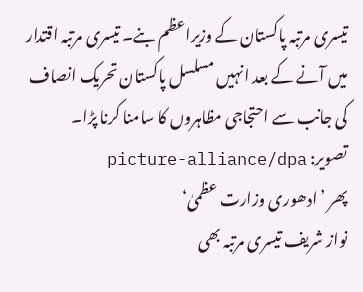تیسری مرتبہ پاکستان کے وزیراعظم بنے۔ تیسری مرتبہ اقتدار میں آنے کے بعد انہیں مسلسل پاکستان تحریک انصاف کی جانب سے احتجاجی مظاہروں کا سامنا کرنا پڑا۔
تصویر: picture-alliance/dpa
پھر ’ادھوری وزارت عظمیٰ‘
نواز شریف تیسری مرتبہ بھی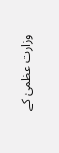وزارت عظمیٰ کے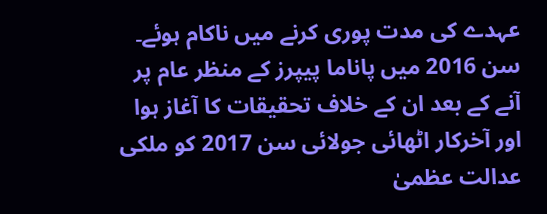عہدے کی مدت پوری کرنے میں ناکام ہوئے۔ سن 2016 میں پاناما پیپرز کے منظر عام پر آنے کے بعد ان کے خلاف تحقیقات کا آغاز ہوا اور آخرکار اٹھائی جولائی سن 2017 کو ملکی عدالت عظمیٰ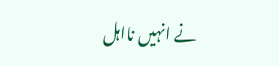نے انہیں نااہل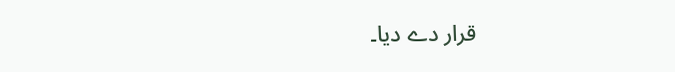قرار دے دیا۔